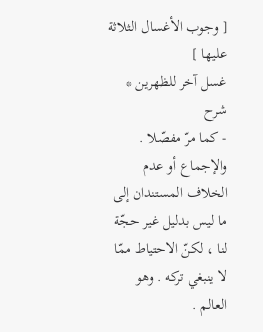[ وجوب الأغسال الثلاثة عليها ]
غسل آخر للظهرين *
شرح
- كما مرّ مفصّلا . والإجماع أو عدم الخلاف المستندان إلى ما ليس بدليل غير حجّة لنا ، لكنّ الاحتياط ممّا لا ينبغي تركه . وهو العالم .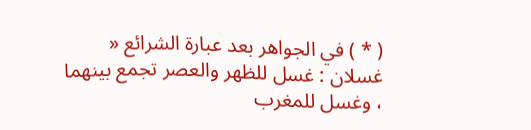( * ) في الجواهر بعد عبارة الشرائع « غسلان : غسل للظهر والعصر تجمع بينهما ، وغسل للمغرب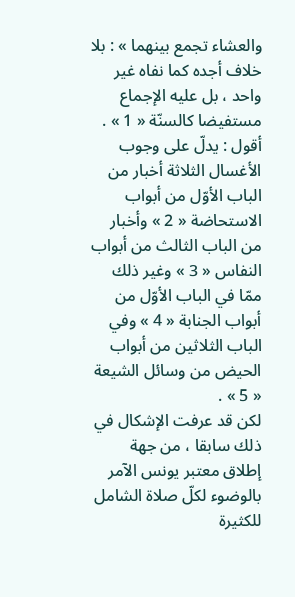والعشاء تجمع بينهما » : بلا خلاف أجده كما نفاه غير واحد ، بل عليه الإجماع مستفيضا كالسنّة « 1 » .
أقول : يدلّ على وجوب الأغسال الثلاثة أخبار من الباب الأوّل من أبواب الاستحاضة « 2 » وأخبار من الباب الثالث من أبواب النفاس « 3 » وغير ذلك ممّا في الباب الأوّل من أبواب الجنابة « 4 » وفي الباب الثلاثين من أبواب الحيض من وسائل الشيعة « 5 » .
لكن قد عرفت الإشكال في ذلك سابقا ، من جهة إطلاق معتبر يونس الآمر بالوضوء لكلّ صلاة الشامل للكثيرة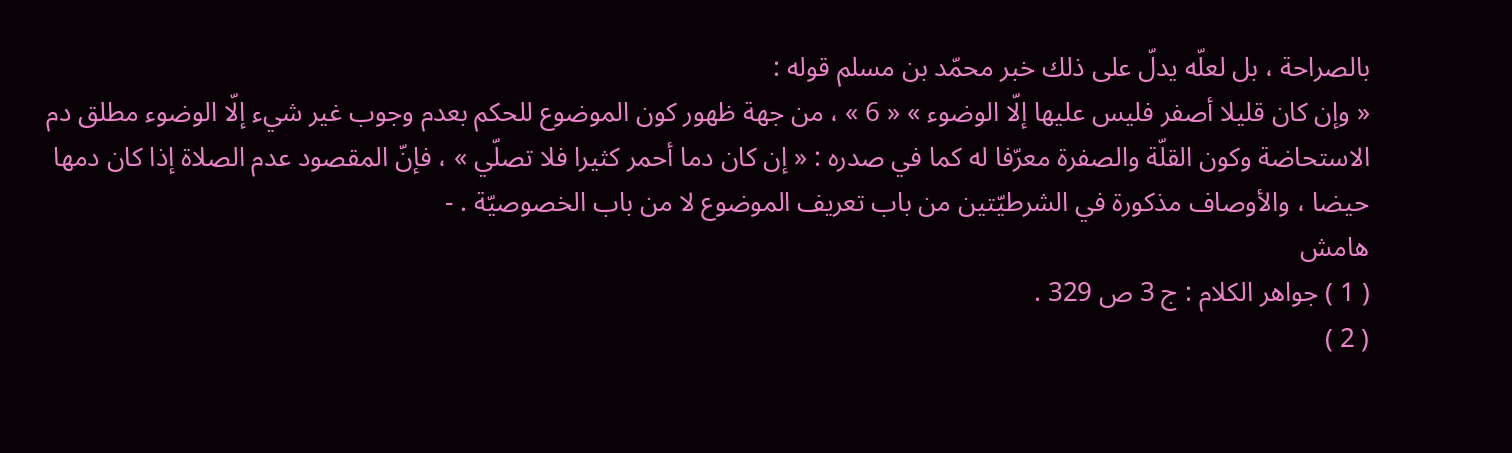بالصراحة ، بل لعلّه يدلّ على ذلك خبر محمّد بن مسلم قوله :
« وإن كان قليلا أصفر فليس عليها إلّا الوضوء » « 6 » ، من جهة ظهور كون الموضوع للحكم بعدم وجوب غير شيء إلّا الوضوء مطلق دم الاستحاضة وكون القلّة والصفرة معرّفا له كما في صدره : « إن كان دما أحمر كثيرا فلا تصلّي » ، فإنّ المقصود عدم الصلاة إذا كان دمها حيضا ، والأوصاف مذكورة في الشرطيّتين من باب تعريف الموضوع لا من باب الخصوصيّة . -
هامش
( 1 ) جواهر الكلام : ج 3 ص 329 .
( 2 )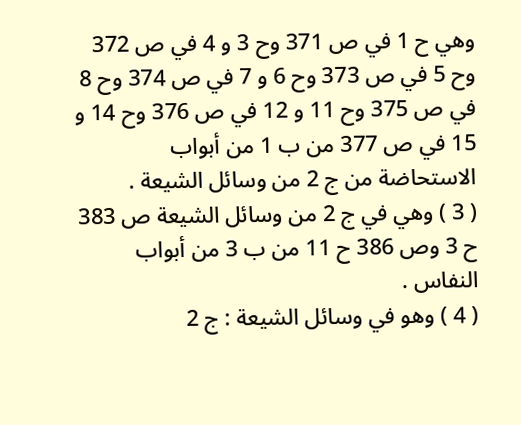وهي ح 1 في ص 371 وح 3 و 4 في ص 372 وح 5 في ص 373 وح 6 و 7 في ص 374 وح 8 في ص 375 وح 11 و 12 في ص 376 وح 14 و 15 في ص 377 من ب 1 من أبواب الاستحاضة من ج 2 من وسائل الشيعة .
( 3 ) وهي في ج 2 من وسائل الشيعة ص 383 ح 3 وص 386 ح 11 من ب 3 من أبواب النفاس .
( 4 ) وهو في وسائل الشيعة : ج 2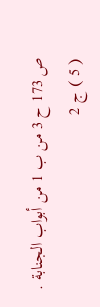ص 173 ح 3 من ب 1 من أبواب الجنابة .
( 5 ) ج 2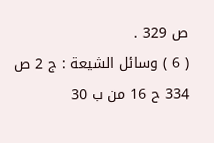ص 329 .
( 6 ) وسائل الشيعة : ج 2 ص 334 ح 16 من ب 30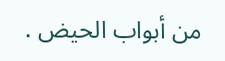من أبواب الحيض .